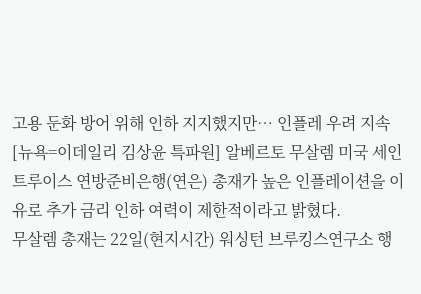고용 둔화 방어 위해 인하 지지했지만… 인플레 우려 지속
[뉴욕=이데일리 김상윤 특파원] 알베르토 무살렘 미국 세인트루이스 연방준비은행(연은) 총재가 높은 인플레이션을 이유로 추가 금리 인하 여력이 제한적이라고 밝혔다.
무살렘 총재는 22일(현지시간) 워싱턴 브루킹스연구소 행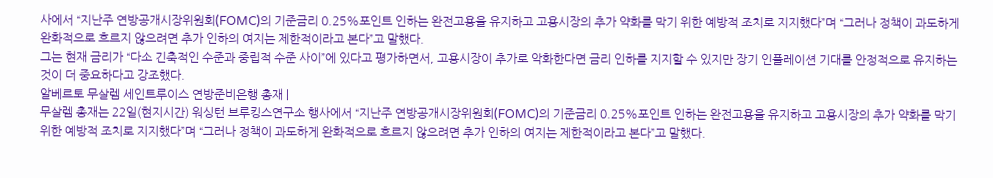사에서 “지난주 연방공개시장위원회(FOMC)의 기준금리 0.25%포인트 인하는 완전고용을 유지하고 고용시장의 추가 약화를 막기 위한 예방적 조치로 지지했다”며 “그러나 정책이 과도하게 완화적으로 흐르지 않으려면 추가 인하의 여지는 제한적이라고 본다”고 말했다.
그는 현재 금리가 “다소 긴축적인 수준과 중립적 수준 사이”에 있다고 평가하면서, 고용시장이 추가로 악화한다면 금리 인하를 지지할 수 있지만 장기 인플레이션 기대를 안정적으로 유지하는 것이 더 중요하다고 강조했다.
알베르토 무살렘 세인트루이스 연방준비은행 총재 |
무살렘 총재는 22일(현지시간) 워싱턴 브루킹스연구소 행사에서 “지난주 연방공개시장위원회(FOMC)의 기준금리 0.25%포인트 인하는 완전고용을 유지하고 고용시장의 추가 약화를 막기 위한 예방적 조치로 지지했다”며 “그러나 정책이 과도하게 완화적으로 흐르지 않으려면 추가 인하의 여지는 제한적이라고 본다”고 말했다.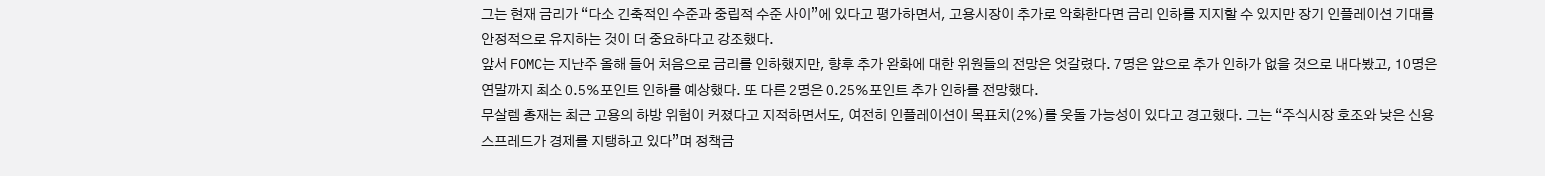그는 현재 금리가 “다소 긴축적인 수준과 중립적 수준 사이”에 있다고 평가하면서, 고용시장이 추가로 악화한다면 금리 인하를 지지할 수 있지만 장기 인플레이션 기대를 안정적으로 유지하는 것이 더 중요하다고 강조했다.
앞서 FOMC는 지난주 올해 들어 처음으로 금리를 인하했지만, 향후 추가 완화에 대한 위원들의 전망은 엇갈렸다. 7명은 앞으로 추가 인하가 없을 것으로 내다봤고, 10명은 연말까지 최소 0.5%포인트 인하를 예상했다. 또 다른 2명은 0.25%포인트 추가 인하를 전망했다.
무살렘 총재는 최근 고용의 하방 위험이 커졌다고 지적하면서도, 여전히 인플레이션이 목표치(2%)를 웃돌 가능성이 있다고 경고했다. 그는 “주식시장 호조와 낮은 신용 스프레드가 경제를 지탱하고 있다”며 정책금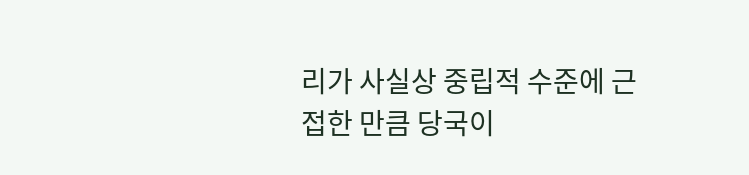리가 사실상 중립적 수준에 근접한 만큼 당국이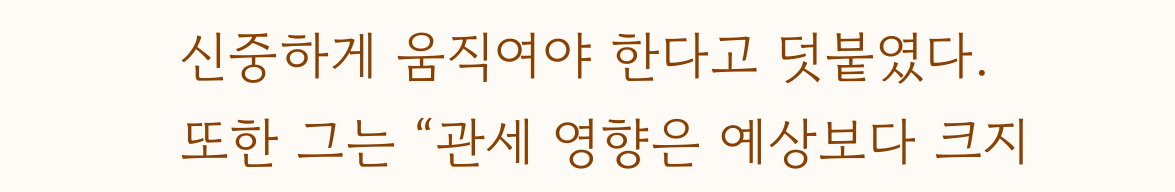신중하게 움직여야 한다고 덧붙였다.
또한 그는 “관세 영향은 예상보다 크지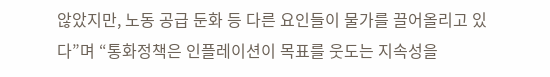않았지만, 노동 공급 둔화 등 다른 요인들이 물가를 끌어올리고 있다”며 “통화정책은 인플레이션이 목표를 웃도는 지속성을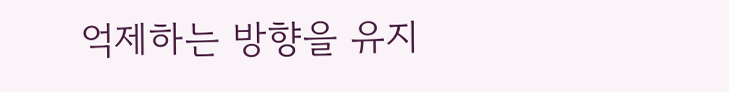억제하는 방향을 유지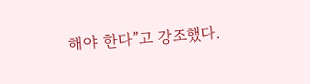해야 한다”고 강조했다.